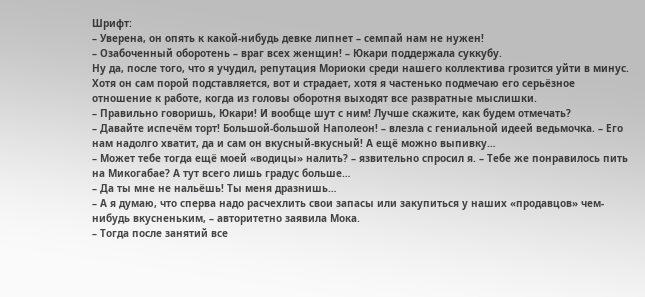Шрифт:
– Уверена, он опять к какой-нибудь девке липнет – семпай нам не нужен!
– Озабоченный оборотень – враг всех женщин! – Юкари поддержала суккубу.
Ну да, после того, что я учудил, репутация Мориоки среди нашего коллектива грозится уйти в минус. Хотя он сам порой подставляется, вот и страдает, хотя я частенько подмечаю его серьёзное отношение к работе, когда из головы оборотня выходят все развратные мыслишки.
– Правильно говоришь, Юкари! И вообще шут с ним! Лучше скажите, как будем отмечать?
– Давайте испечём торт! Большой-большой Наполеон! – влезла с гениальной идеей ведьмочка. – Его нам надолго хватит, да и сам он вкусный-вкусный! А ещё можно выпивку…
– Может тебе тогда ещё моей «водицы» налить? – язвительно спросил я. – Тебе же понравилось пить на Микогабае? А тут всего лишь градус больше…
– Да ты мне не нальёшь! Ты меня дразнишь…
– А я думаю, что сперва надо расчехлить свои запасы или закупиться у наших «продавцов» чем-нибудь вкусненьким, – авторитетно заявила Мока.
– Тогда после занятий все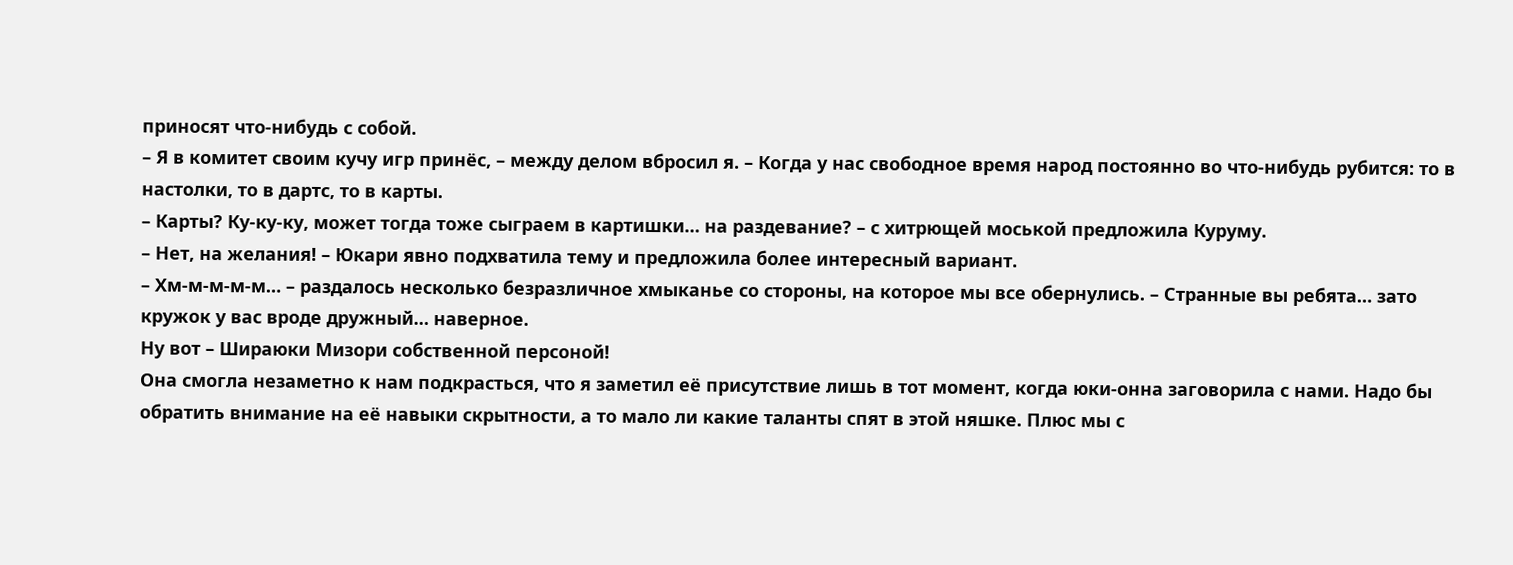приносят что-нибудь с собой.
– Я в комитет своим кучу игр принёс, – между делом вбросил я. – Когда у нас свободное время народ постоянно во что-нибудь рубится: то в настолки, то в дартс, то в карты.
– Карты? Ку-ку-ку, может тогда тоже сыграем в картишки… на раздевание? – с хитрющей моськой предложила Куруму.
– Нет, на желания! – Юкари явно подхватила тему и предложила более интересный вариант.
– Хм-м-м-м-м… – раздалось несколько безразличное хмыканье со стороны, на которое мы все обернулись. – Странные вы ребята… зато кружок у вас вроде дружный… наверное.
Ну вот – Шираюки Мизори собственной персоной!
Она смогла незаметно к нам подкрасться, что я заметил её присутствие лишь в тот момент, когда юки-онна заговорила с нами. Надо бы обратить внимание на её навыки скрытности, а то мало ли какие таланты спят в этой няшке. Плюс мы с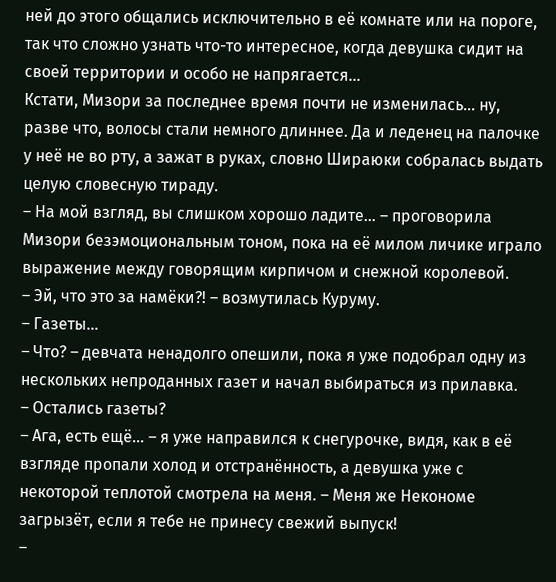ней до этого общались исключительно в её комнате или на пороге, так что сложно узнать что-то интересное, когда девушка сидит на своей территории и особо не напрягается…
Кстати, Мизори за последнее время почти не изменилась… ну, разве что, волосы стали немного длиннее. Да и леденец на палочке у неё не во рту, а зажат в руках, словно Шираюки собралась выдать целую словесную тираду.
– На мой взгляд, вы слишком хорошо ладите… – проговорила Мизори безэмоциональным тоном, пока на её милом личике играло выражение между говорящим кирпичом и снежной королевой.
– Эй, что это за намёки?! – возмутилась Куруму.
– Газеты…
– Что? – девчата ненадолго опешили, пока я уже подобрал одну из нескольких непроданных газет и начал выбираться из прилавка.
– Остались газеты?
– Ага, есть ещё… – я уже направился к снегурочке, видя, как в её взгляде пропали холод и отстранённость, а девушка уже с некоторой теплотой смотрела на меня. – Меня же Некономе загрызёт, если я тебе не принесу свежий выпуск!
–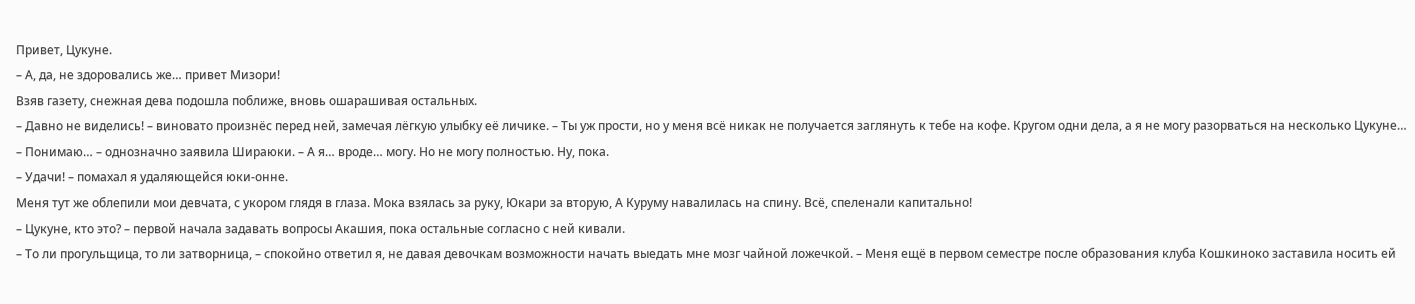Привет, Цукуне.
– А, да, не здоровались же… привет Мизори!
Взяв газету, снежная дева подошла поближе, вновь ошарашивая остальных.
– Давно не виделись! – виновато произнёс перед ней, замечая лёгкую улыбку её личике. – Ты уж прости, но у меня всё никак не получается заглянуть к тебе на кофе. Кругом одни дела, а я не могу разорваться на несколько Цукуне…
– Понимаю… – однозначно заявила Шираюки. – А я… вроде… могу. Но не могу полностью. Ну, пока.
– Удачи! – помахал я удаляющейся юки-онне.
Меня тут же облепили мои девчата, с укором глядя в глаза. Мока взялась за руку, Юкари за вторую, А Куруму навалилась на спину. Всё, спеленали капитально!
– Цукуне, кто это? – первой начала задавать вопросы Акашия, пока остальные согласно с ней кивали.
– То ли прогульщица, то ли затворница, – спокойно ответил я, не давая девочкам возможности начать выедать мне мозг чайной ложечкой. – Меня ещё в первом семестре после образования клуба Кошкиноко заставила носить ей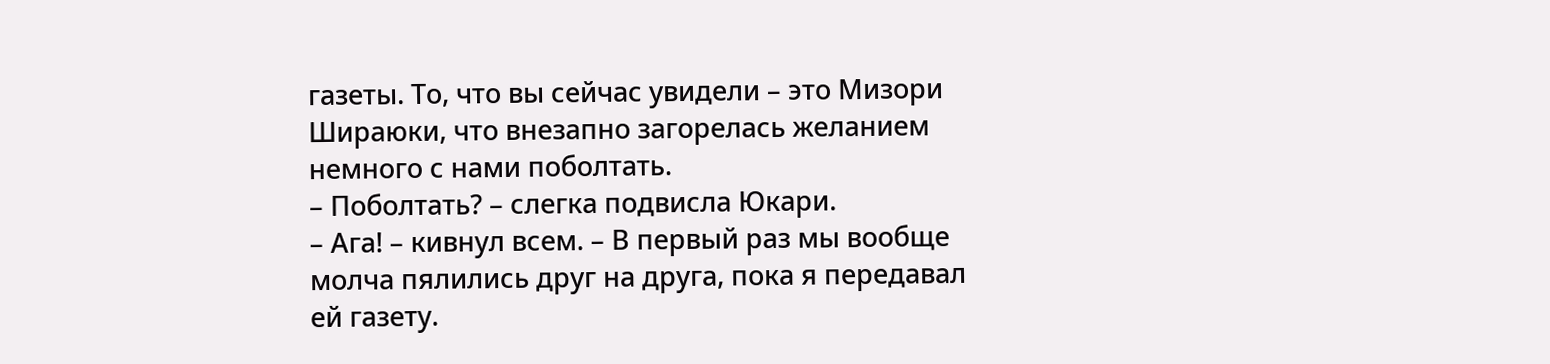газеты. То, что вы сейчас увидели – это Мизори Шираюки, что внезапно загорелась желанием немного с нами поболтать.
– Поболтать? – слегка подвисла Юкари.
– Ага! – кивнул всем. – В первый раз мы вообще молча пялились друг на друга, пока я передавал ей газету.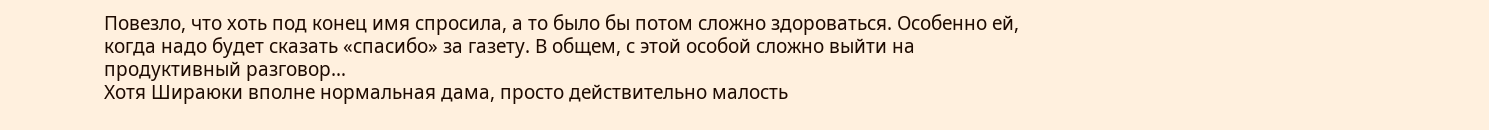Повезло, что хоть под конец имя спросила, а то было бы потом сложно здороваться. Особенно ей, когда надо будет сказать «спасибо» за газету. В общем, с этой особой сложно выйти на продуктивный разговор…
Хотя Шираюки вполне нормальная дама, просто действительно малость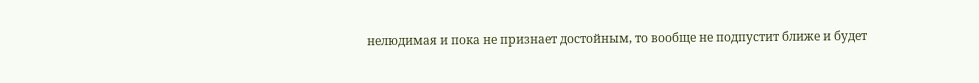нелюдимая и пока не признает достойным, то вообще не подпустит ближе и будет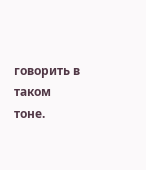говорить в таком тоне.